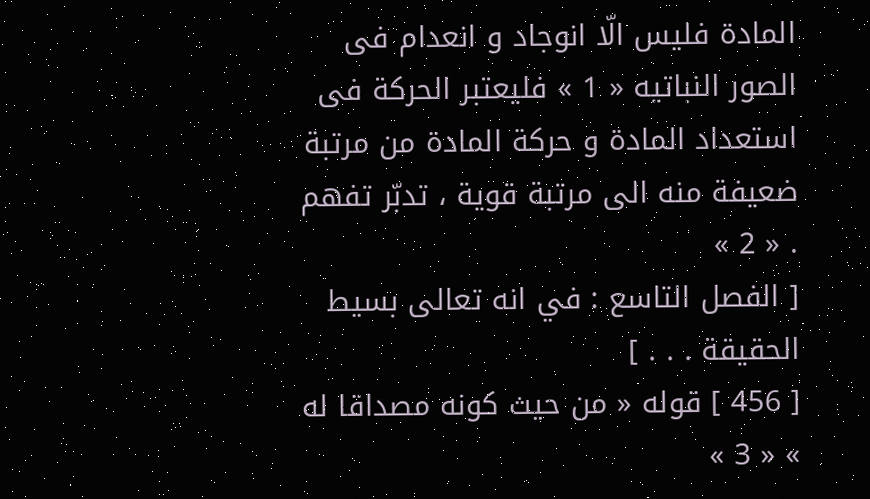المادة فليس الّا انوجاد و انعدام فى الصور النباتيه « 1 » فليعتبر الحركة فى استعداد المادة و حركة المادة من مرتبة ضعيفة منه الى مرتبة قوية ، تدبّر تفهم . « 2 »
[ الفصل التاسع : في انه تعالى بسيط الحقيقة . . . ]
[ 456 ] قوله « من حيث كونه مصداقا له » « 3 »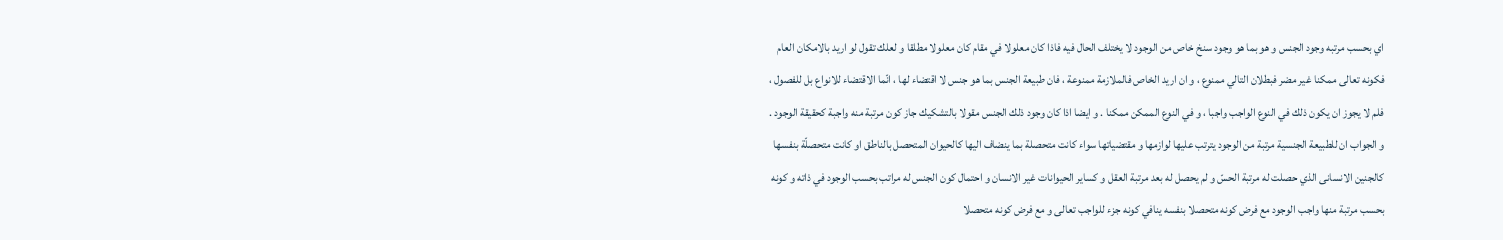اي بحسب مرتبه وجود الجنس و هو بما هو وجود سنخ خاص من الوجود لا يختلف الحال فيه فاذا كان معلولا في مقام كان معلولا مطلقا و لعلك تقول لو اريد بالامكان العام فكونه تعالى ممكنا غير مضر فبطلان التالي ممنوع ، و ان اريد الخاص فالملازمة ممنوعة ، فان طبيعة الجنس بما هو جنس لا اقتضاء لها ، انّما الاقتضاء للانواع بل للفصول ، فلم لا يجوز ان يكون ذلك في النوع الواجب واجبا ، و في النوع الممكن ممكنا . و ايضا اذا كان وجود ذلك الجنس مقولا بالتشكيك جاز كون مرتبة منه واجبة كحقيقة الوجود .
و الجواب ان للطبيعة الجنسية مرتبة من الوجود يترتب عليها لوازمها و مقتضياتها سواء كانت متحصلة بما ينضاف اليها كالحيوان المتحصل بالناطق او كانت متحصلّة بنفسها كالجنين الانسانى الذي حصلت له مرتبة الحسّ و لم يحصل له بعد مرتبة العقل و كساير الحيوانات غير الانسان و احتمال كون الجنس له مراتب بحسب الوجود في ذاته و كونه بحسب مرتبة منها واجب الوجود مع فرض كونه متحصلا بنفسه ينافي كونه جزء للواجب تعالى و مع فرض كونه متحصلا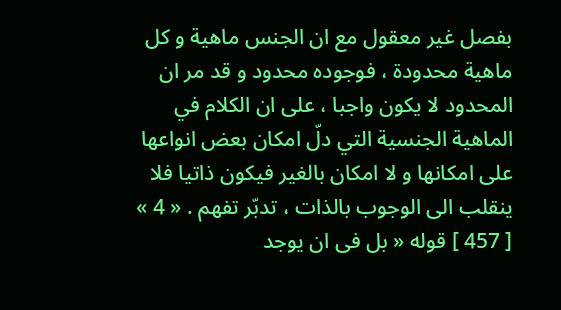بفصل غير معقول مع ان الجنس ماهية و كل ماهية محدودة ، فوجوده محدود و قد مر ان المحدود لا يكون واجبا ، على ان الكلام في الماهية الجنسية التي دلّ امكان بعض انواعها على امكانها و لا امكان بالغير فيكون ذاتيا فلا ينقلب الى الوجوب بالذات ، تدبّر تفهم . « 4 »
[ 457 ] قوله « بل فى ان يوجد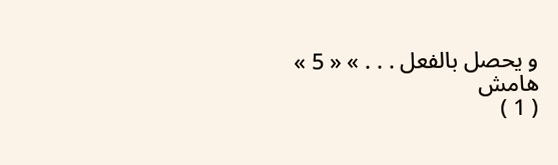و يحصل بالفعل . . . » « 5 »
هامش
( 1 )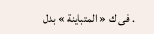. فى ك « المتباينة » بدل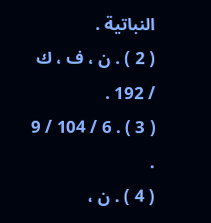النباتية .
( 2 ) . ن ، ف ، ك / 192 .
( 3 ) . 6 / 104 / 9 .
( 4 ) . ن ،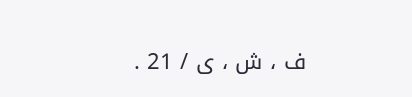ف ، ش ، ى / 21 .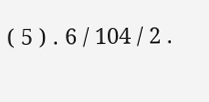( 5 ) . 6 / 104 / 2 .